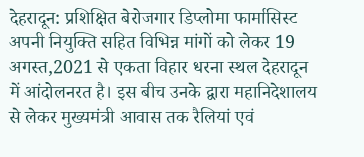देहरादून: प्रशिक्षित बेरोजगार डिप्लोमा फार्मासिस्ट अपनी नियुक्ति सहित विभिन्न मांगों को लेकर 19 अगस्त,2021 से एकता विहार धरना स्थल देहरादून में आंदोलनरत है। इस बीच उनके द्वारा महानिदेशालय से लेकर मुख्यमंत्री आवास तक रैलियां एवं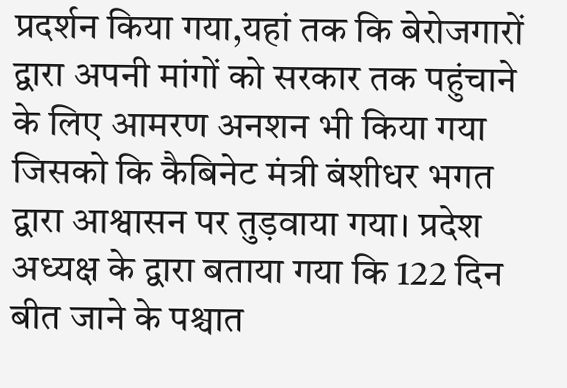प्रदर्शन किया गया,यहां तक कि बेरोजगारों द्वारा अपनी मांगों को सरकार तक पहुंचाने के लिए आमरण अनशन भी किया गया जिसको कि कैबिनेट मंत्री बंशीधर भगत द्वारा आश्वासन पर तुड़वाया गया। प्रदेश अध्यक्ष के द्वारा बताया गया कि 122 दिन बीत जाने के पश्चात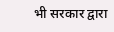भी सरकार द्वारा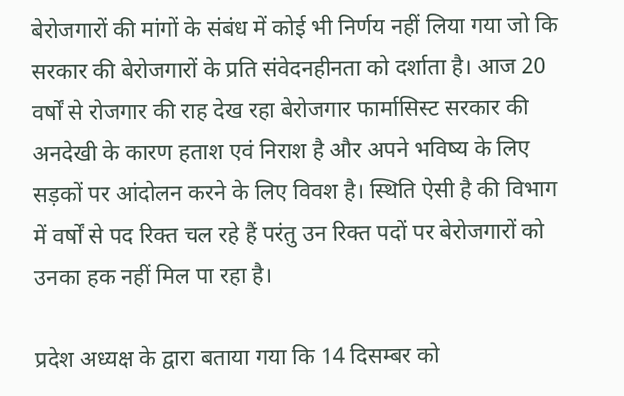बेरोजगारों की मांगों के संबंध में कोई भी निर्णय नहीं लिया गया जो कि सरकार की बेरोजगारों के प्रति संवेदनहीनता को दर्शाता है। आज 20 वर्षों से रोजगार की राह देख रहा बेरोजगार फार्मासिस्ट सरकार की अनदेखी के कारण हताश एवं निराश है और अपने भविष्य के लिए सड़कों पर आंदोलन करने के लिए विवश है। स्थिति ऐसी है की विभाग में वर्षों से पद रिक्त चल रहे हैं परंतु उन रिक्त पदों पर बेरोजगारों को उनका हक नहीं मिल पा रहा है।

प्रदेश अध्यक्ष के द्वारा बताया गया कि 14 दिसम्बर को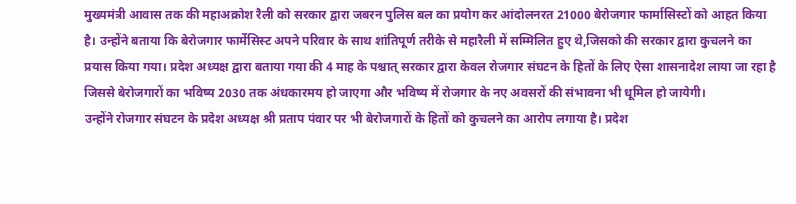मुख्यमंत्री आवास तक की महाअक्रोश रैली को सरकार द्वारा जबरन पुलिस बल का प्रयोग कर आंदोलनरत 21000 बेरोजगार फार्मासिस्टों को आहत किया है। उन्होंने बताया कि बेरोजगार फार्मेसिस्ट अपने परिवार के साथ शांतिपूर्ण तरीके से महारैली में सम्मिलित हुए थे,जिसको की सरकार द्वारा कुचलने का प्रयास किया गया। प्रदेश अध्यक्ष द्वारा बताया गया की 4 माह के पश्चात् सरकार द्वारा केवल रोजगार संघटन के हितों के लिए ऐसा शासनादेश लाया जा रहा है जिससे बेरोजगारों का भविष्य 2030 तक अंधकारमय हो जाएगा और भविष्य में रोजगार के नए अवसरों की संभावना भी धूमिल हो जायेगी।
उन्होंने रोजगार संघटन के प्रदेश अध्यक्ष श्री प्रताप पंवार पर भी बेरोजगारों के हितों को कुचलने का आरोप लगाया है। प्रदेश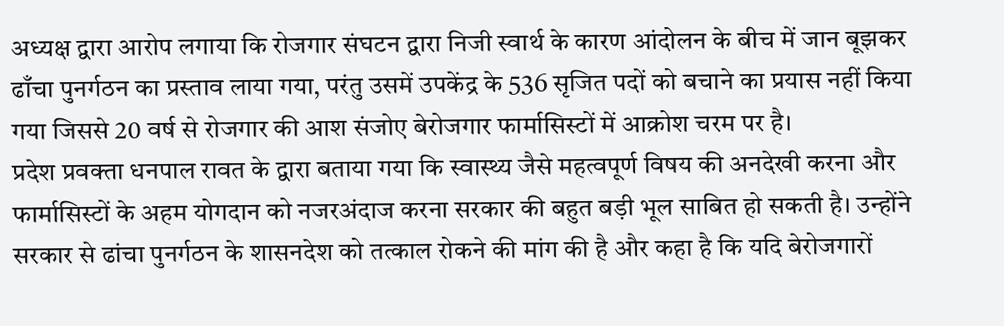अध्यक्ष द्वारा आरोप लगाया कि रोजगार संघटन द्वारा निजी स्वार्थ के कारण आंदोलन के बीच में जान बूझकर ढाँचा पुनर्गठन का प्रस्ताव लाया गया, परंतु उसमें उपकेंद्र के 536 सृजित पदों को बचाने का प्रयास नहीं किया गया जिससे 20 वर्ष से रोजगार की आश संजोए बेरोजगार फार्मासिस्टों में आक्रोश चरम पर है।
प्रदेश प्रवक्ता धनपाल रावत के द्वारा बताया गया कि स्वास्थ्य जैसे महत्वपूर्ण विषय की अनदेखी करना और फार्मासिस्टों के अहम योगदान को नजरअंदाज करना सरकार की बहुत बड़ी भूल साबित हो सकती है। उन्होंने सरकार से ढांचा पुनर्गठन के शासनदेश को तत्काल रोकने की मांग की है और कहा है कि यदि बेरोजगारों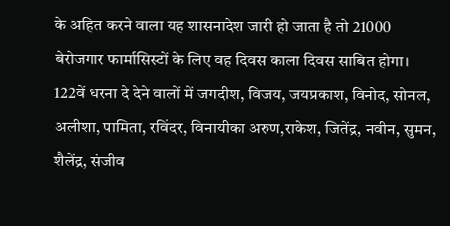के अहित करने वाला यह शासनादेश जारी हो जाता है तो 21000 बेरोजगार फार्मासिस्टों के लिए वह दिवस काला दिवस साबित होगा।
122वें धरना दे देने वालों में जगदीश, विजय, जयप्रकाश, विनोद, सोनल, अलीशा, पामिता, रविंदर, विनायीका अरुण,राकेश, जितेंद्र, नवीन, सुमन, शैलेंद्र, संजीव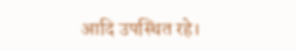आदि उपस्थित रहे।